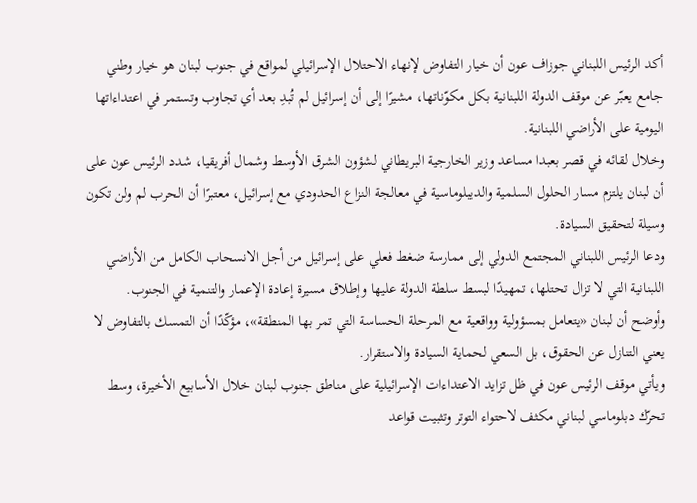أكد الرئيس اللبناني جوزاف عون أن خيار التفاوض لإنهاء الاحتلال الإسرائيلي لمواقع في جنوب لبنان هو خيار وطني جامع يعبّر عن موقف الدولة اللبنانية بكل مكوّناتها، مشيرًا إلى أن إسرائيل لم تُبدِ بعد أي تجاوب وتستمر في اعتداءاتها اليومية على الأراضي اللبنانية.
وخلال لقائه في قصر بعبدا مساعد وزير الخارجية البريطاني لشؤون الشرق الأوسط وشمال أفريقيا، شدد الرئيس عون على أن لبنان يلتزم مسار الحلول السلمية والديبلوماسية في معالجة النزاع الحدودي مع إسرائيل، معتبرًا أن الحرب لم ولن تكون وسيلة لتحقيق السيادة.
ودعا الرئيس اللبناني المجتمع الدولي إلى ممارسة ضغط فعلي على إسرائيل من أجل الانسحاب الكامل من الأراضي اللبنانية التي لا تزال تحتلها، تمهيدًا لبسط سلطة الدولة عليها وإطلاق مسيرة إعادة الإعمار والتنمية في الجنوب.
وأوضح أن لبنان «يتعامل بمسؤولية وواقعية مع المرحلة الحساسة التي تمر بها المنطقة»، مؤكّدًا أن التمسك بالتفاوض لا يعني التنازل عن الحقوق، بل السعي لحماية السيادة والاستقرار.
ويأتي موقف الرئيس عون في ظل تزايد الاعتداءات الإسرائيلية على مناطق جنوب لبنان خلال الأسابيع الأخيرة، وسط تحرّك دبلوماسي لبناني مكثف لاحتواء التوتر وتثبيت قواعد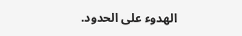الهدوء على الحدود.